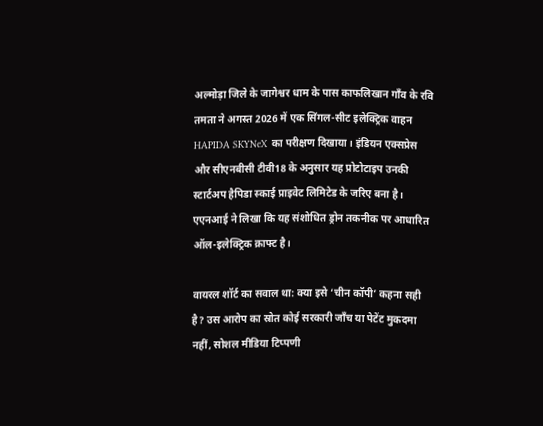अल्मोड़ा जिले के जागेश्वर धाम के पास काफलिखान गाँव के रवि तमता ने अगस्त 2026 में एक सिंगल-सीट इलेक्ट्रिक वाहन HAPIDA SKYNeX का परीक्षण दिखाया। इंडियन एक्सप्रेस और सीएनबीसी टीवी18 के अनुसार यह प्रोटोटाइप उनकी स्टार्टअप हैपिडा स्काई प्राइवेट लिमिटेड के जरिए बना है। एएनआई ने लिखा कि यह संशोधित ड्रोन तकनीक पर आधारित ऑल-इलेक्ट्रिक क्राफ्ट है।

वायरल शॉर्ट का सवाल था: क्या इसे ‘चीन कॉपी’ कहना सही है? उस आरोप का स्रोत कोई सरकारी जाँच या पेटेंट मुकदमा नहीं, सोशल मीडिया टिप्पणी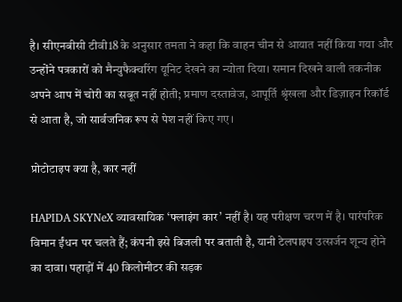है। सीएनबीसी टीवी18 के अनुसार तमता ने कहा कि वाहन चीन से आयात नहीं किया गया और उन्होंने पत्रकारों को मैन्युफैक्चरिंग यूनिट देखने का न्योता दिया। समान दिखने वाली तकनीक अपने आप में चोरी का सबूत नहीं होती; प्रमाण दस्तावेज, आपूर्ति श्रृंखला और डिज़ाइन रिकॉर्ड से आता है, जो सार्वजनिक रूप से पेश नहीं किए गए।

प्रोटोटाइप क्या है, कार नहीं

HAPIDA SKYNeX व्यावसायिक ‘फ्लाइंग कार’ नहीं है। यह परीक्षण चरण में है। पारंपरिक विमान ईंधन पर चलते हैं; कंपनी इसे बिजली पर बताती है, यानी टेलपाइप उत्सर्जन शून्य होने का दावा। पहाड़ों में 40 किलोमीटर की सड़क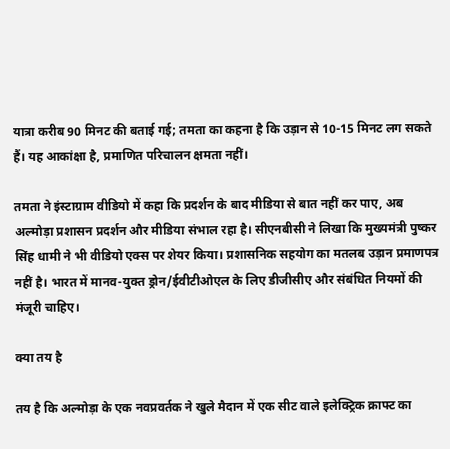यात्रा करीब 90 मिनट की बताई गई; तमता का कहना है कि उड़ान से 10-15 मिनट लग सकते हैं। यह आकांक्षा है, प्रमाणित परिचालन क्षमता नहीं।

तमता ने इंस्टाग्राम वीडियो में कहा कि प्रदर्शन के बाद मीडिया से बात नहीं कर पाए, अब अल्मोड़ा प्रशासन प्रदर्शन और मीडिया संभाल रहा है। सीएनबीसी ने लिखा कि मुख्यमंत्री पुष्कर सिंह धामी ने भी वीडियो एक्स पर शेयर किया। प्रशासनिक सहयोग का मतलब उड़ान प्रमाणपत्र नहीं है। भारत में मानव-युक्त ड्रोन/ईवीटीओएल के लिए डीजीसीए और संबंधित नियमों की मंजूरी चाहिए।

क्या तय है

तय है कि अल्मोड़ा के एक नवप्रवर्तक ने खुले मैदान में एक सीट वाले इलेक्ट्रिक क्राफ्ट का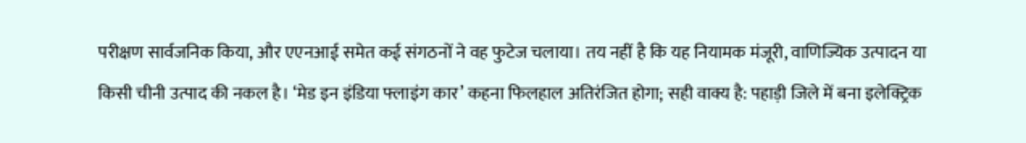परीक्षण सार्वजनिक किया, और एएनआई समेत कई संगठनों ने वह फुटेज चलाया। तय नहीं है कि यह नियामक मंजूरी, वाणिज्यिक उत्पादन या किसी चीनी उत्पाद की नकल है। ‘मेड इन इंडिया फ्लाइंग कार’ कहना फिलहाल अतिरंजित होगा; सही वाक्य है: पहाड़ी जिले में बना इलेक्ट्रिक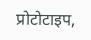प्रोटोटाइप,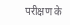परीक्षण के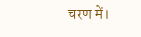चरण में।